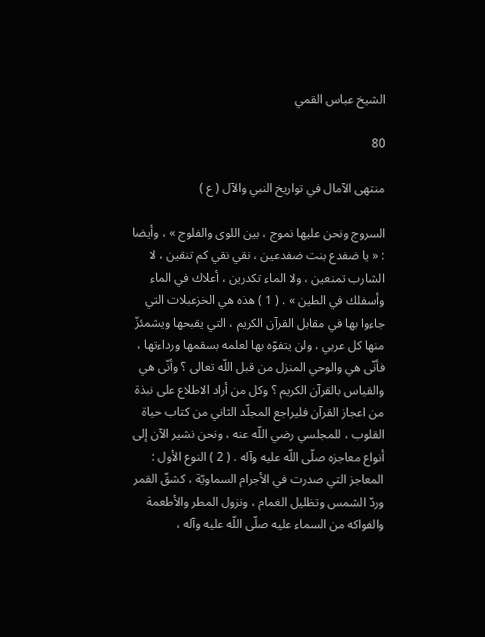الشيخ عباس القمي

80

منتهى الآمال في تواريخ النبي والآل ( ع )

السروج ونحن عليها نموج ، بين اللوى والفلوج » ، وأيضا : « يا ضفدع بنت ضفدعين ، نقي نقي كم تنقين ، لا الشارب تمنعين ، ولا الماء تكدرين ، أعلاك في الماء وأسفلك في الطين » . ( 1 ) هذه هي الخزعبلات التي جاءوا بها في مقابل القرآن الكريم ، التي يقبحها ويشمئزّ منها كل عربي ، ولن يتفوّه بها لعلمه بسقمها ورداءتها ، فأنّى هي والوحي المنزل من قبل اللّه تعالى ؟ وأنّى هي والقياس بالقرآن الكريم ؟ وكل من أراد الاطلاع على نبذة من اعجاز القرآن فليراجع المجلّد الثاني من كتاب حياة القلوب ، للمجلسي رضي اللّه عنه ، ونحن نشير الآن إلى أنواع معاجزه صلّى اللّه عليه وآله . ( 2 ) النوع الأول : المعاجز التي صدرت في الأجرام السماويّة ، كشقّ القمر وردّ الشمس وتظليل الغمام ، ونزول المطر والأطعمة والفواكه من السماء عليه صلّى اللّه عليه وآله ،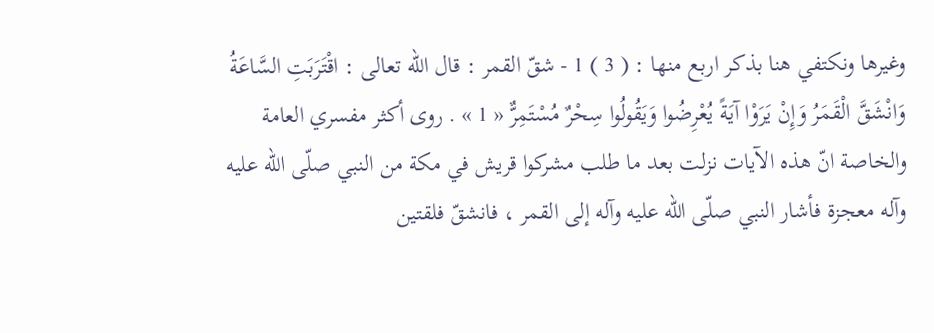وغيرها ونكتفي هنا بذكر اربع منها : ( 3 ) 1 - شقّ القمر : قال اللّه تعالى : اقْتَرَبَتِ السَّاعَةُ وَانْشَقَّ الْقَمَرُ وَإِنْ يَرَوْا آيَةً يُعْرِضُوا وَيَقُولُوا سِحْرٌ مُسْتَمِرٌّ « 1 » . روى أكثر مفسري العامة والخاصة انّ هذه الآيات نزلت بعد ما طلب مشركوا قريش في مكة من النبي صلّى اللّه عليه وآله معجزة فأشار النبي صلّى اللّه عليه وآله إلى القمر ، فانشقّ فلقتين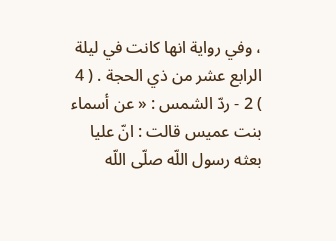، وفي رواية انها كانت في ليلة الرابع عشر من ذي الحجة . ( 4 ) 2 - ردّ الشمس : « عن أسماء بنت عميس قالت : انّ عليا بعثه رسول اللّه صلّى اللّه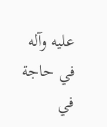عليه وآله في حاجة في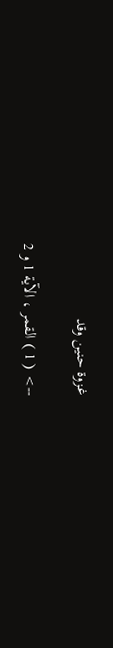غزوة حنين وقد

--> ( 1 ) القمر ، الآية 1 و 2